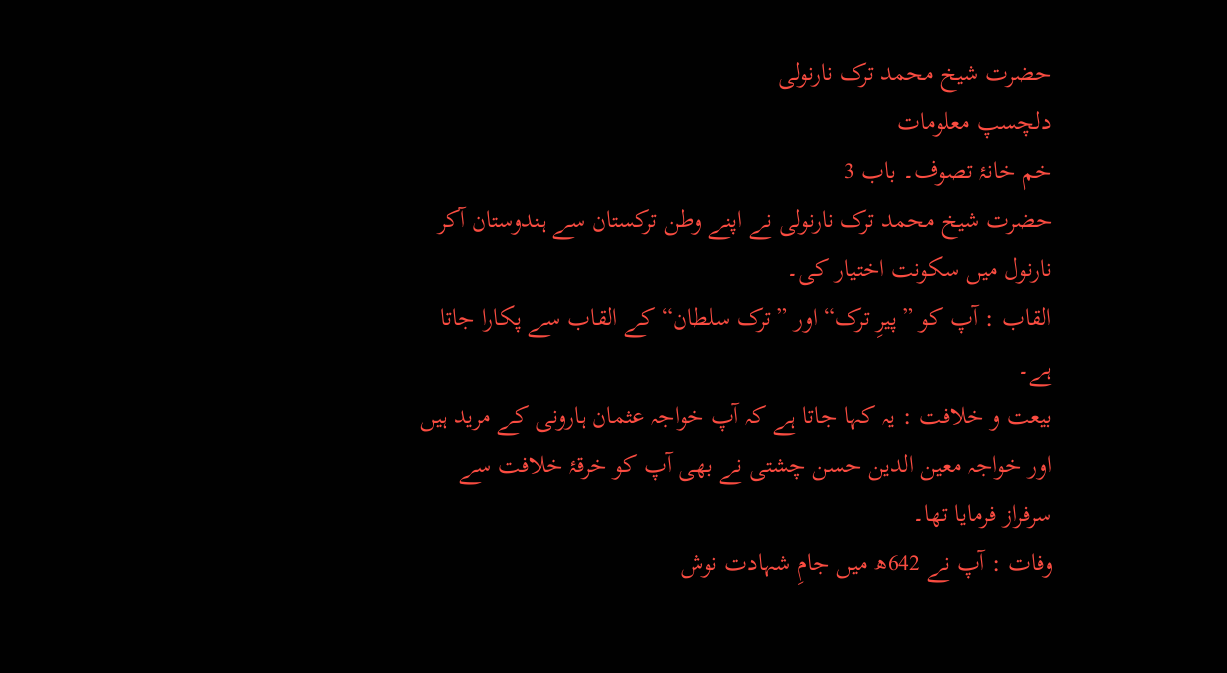حضرت شیخ محمد ترک نارنولی
دلچسپ معلومات
خم خانۂ تصوف۔ باب 3
حضرت شیخ محمد ترک نارنولی نے اپنے وطن ترکستان سے ہندوستان آکر نارنول میں سکونت اختیار کی۔
القاب : آپ کو ”پیرِ ترک“ اور ”ترک سلطان“ کے القاب سے پکارا جاتا ہے۔
بیعت و خلافت : یہ کہا جاتا ہے کہ آپ خواجہ عثمان ہارونی کے مرید ہیں اور خواجہ معین الدین حسن چشتی نے بھی آپ کو خرقۂ خلافت سے سرفراز فرمایا تھا۔
وفات : آپ نے 642ھ میں جامِ شہادت نوش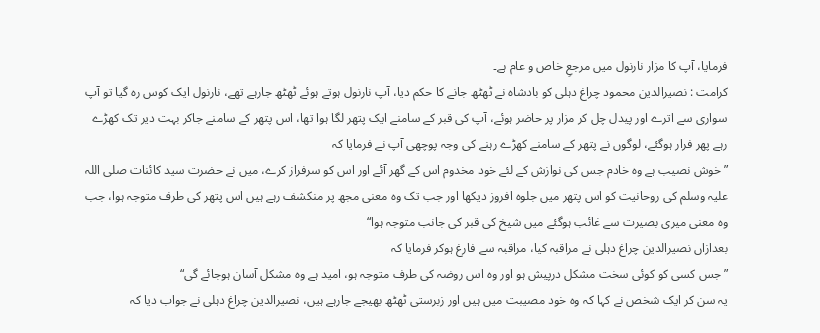فرمایا، آپ کا مزار نارنول میں مرجعِ خاص و عام ہے۔
کرامت : نصیرالدین محمود چراغ دہلی کو بادشاہ نے ٹھٹھ جانے کا حکم دیا، آپ نارنول ہوتے ہوئے ٹھٹھ جارہے تھے، نارنول ایک کوس رہ گیا تو آپ سواری سے اترے اور پیدل چل کر مزار پر حاضر ہوئے، آپ کی قبر کے سامنے ایک پتھر لگا ہوا تھا، اس پتھر کے سامنے جاکر بہت دیر تک کھڑے رہے پھر فرار ہوگئے، لوگوں نے پتھر کے سامنے کھڑے رہنے کی وجہ پوچھی آپ نے فرمایا کہ
”خوش نصیب ہے وہ خادم جس کی نوازش کے لئے خود مخدوم اس کے گھر آئے اور اس کو سرفراز کرے، میں نے حضرت سید کائنات صلی اللہ علیہ وسلم کی روحانیت کو اس پتھر میں جلوہ افروز دیکھا اور جب تک وہ معنی مجھ پر منکشف رہے ہیں اس پتھر کی طرف متوجہ ہوا، جب وہ معنی میری بصیرت سے غائب ہوگئے میں شیخ کی قبر کی جانب متوجہ ہوا“
بعدازاں نصیرالدین چراغ دہلی نے مراقبہ کیا، مراقبہ سے فارغ ہوکر فرمایا کہ
”جس کسی کو کوئی سخت مشکل درپیش ہو اور وہ اس روضہ کی طرف متوجہ ہو، امید ہے وہ مشکل آسان ہوجائے گی“
یہ سن کر ایک شخص نے کہا کہ وہ خود مصیبت میں ہیں اور زبرستی ٹھٹھ بھیجے جارہے ہیں، نصیرالدین چراغ دہلی نے جواب دیا کہ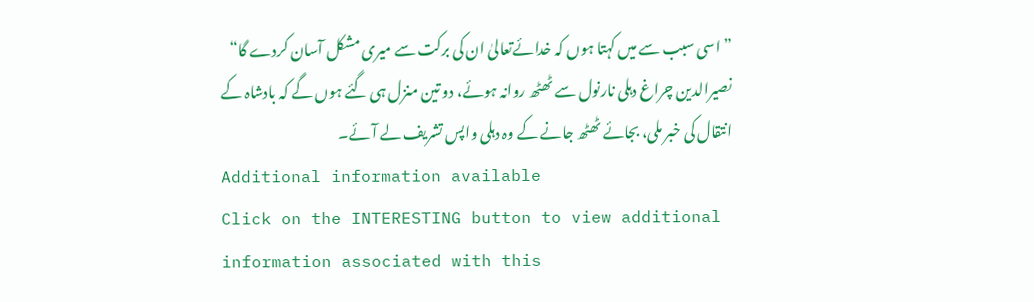”اسی سبب سے میں کہتا ہوں کہ خدائےتعالیٰ ان کی برکت سے میری مشکل آسان کردے گا“
نصیرالدین چراغ دہلی نارنول سے ٹھٹھ روانہ ہوئے، دو تین منزل ہی گئے ہوں گے کہ بادشاہ کے انتقال کی خبر ملی، بجائے ٹھٹھ جانے کے وہ دہلی واپس تشریف لے آئے۔
Additional information available
Click on the INTERESTING button to view additional information associated with this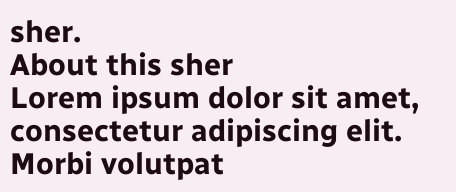sher.
About this sher
Lorem ipsum dolor sit amet, consectetur adipiscing elit. Morbi volutpat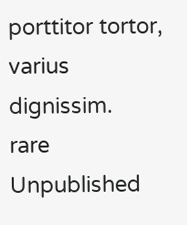porttitor tortor, varius dignissim.
rare Unpublished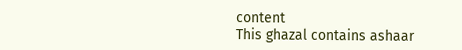content
This ghazal contains ashaar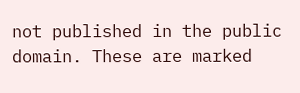not published in the public domain. These are marked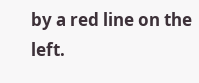by a red line on the left.